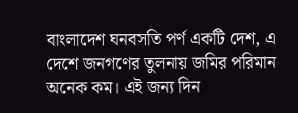বাংলাদেশ ঘনবসতি পর্ণ একটি দেশ, এ দেশে জনগণের তুলনায় জমির পরিমান অনেক কম। এই জন্য দিন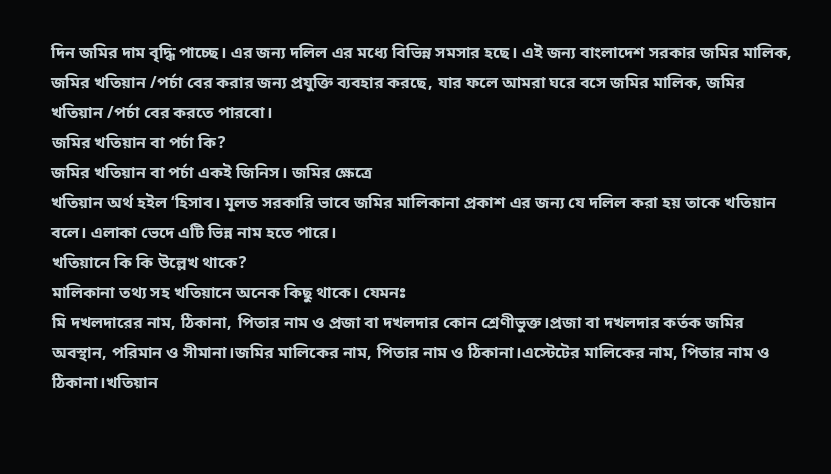দিন জমির দাম বৃদ্ধি পাচ্ছে। এর জন্য দলিল এর মধ্যে বিভিন্ন সমসার হছে। এই জন্য বাংলাদেশ সরকার জমির মালিক, জমির খতিয়ান /পর্চা বের করার জন্য প্রযুক্তি ব্যবহার করছে, যার ফলে আমরা ঘরে বসে জমির মালিক, জমির খতিয়ান /পর্চা বের করতে পারবো।
জমির খতিয়ান বা পর্চা কি?
জমির খতিয়ান বা পর্চা একই জিনিস। জমির ক্ষেত্রে
খতিয়ান অর্থ হইল ‘হিসাব। মূলত সরকারি ভাবে জমির মালিকানা প্রকাশ এর জন্য যে দলিল করা হয় তাকে খতিয়ান বলে। এলাকা ভেদে এটি ভিন্ন নাম হতে পারে।
খতিয়ানে কি কি উল্লেখ থাকে?
মালিকানা তথ্য সহ খতিয়ানে অনেক কিছু থাকে। যেমনঃ
মি দখলদারের নাম, ঠিকানা, পিতার নাম ও প্রজা বা দখলদার কোন শ্রেণীভুক্ত।প্রজা বা দখলদার কর্তক জমির অবস্থান, পরিমান ও সীমানা।জমির মালিকের নাম, পিতার নাম ও ঠিকানা।এস্টেটের মালিকের নাম, পিতার নাম ও ঠিকানা।খতিয়ান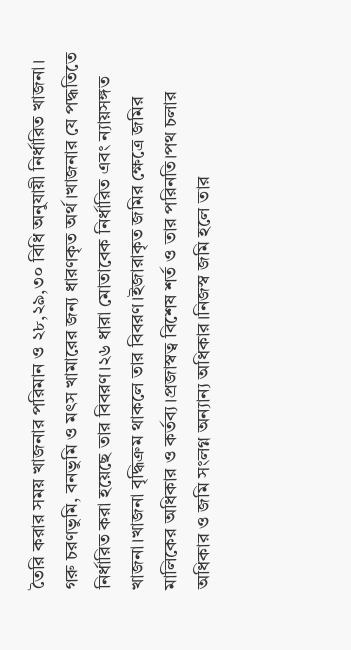তৈরি করার সময় খাজনার পরিমান ও ২৮,২৯,৩০ বিধি অনুযায়ী নির্ধারিত খাজনা। গরু চরণভুমি, বনভুমি ও মৎস খামারের জন্য ধারণকৃত অর্থ।খাজনার যে পদ্ধতিতে নির্ধারিত করা হয়েছে তার বিবরণ।২৬ ধারা মোতাবেক নির্ধারিত এবং ন্যায়সঙ্গত খাজনা।খাজনা বৃদ্ধিক্রম থাকলে তার বিবরণ।ইজারাকৃত জমির ক্ষেত্রে জমির মালিকের অধিকার ও কর্তব্য।প্রজাস্বত্ব বিশেষ শর্ত ও তার পরিনতি।পথ চলার অধিকার ও জমি সংলগ্ন অন্যান্য অধিকার।নিজস্ব জমি হলে তার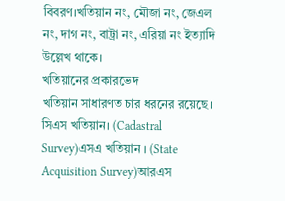বিবরণ।খতিয়ান নং, মৌজা নং, জেএল নং, দাগ নং, বাট্রা নং, এরিয়া নং ইত্যাদি উল্লেখ থাকে।
খতিয়ানের প্রকারভেদ
খতিয়ান সাধারণত চার ধরনের রয়েছে।
সিএস খতিয়ান। (Cadastral Survey)এসএ খতিয়ান । (State Acquisition Survey)আরএস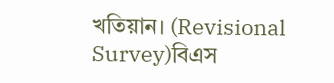খতিয়ান। (Revisional Survey)বিএস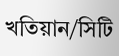খতিয়ান/সিটি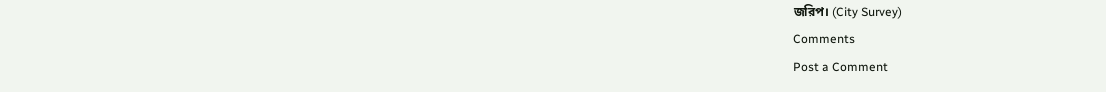জরিপ। (City Survey)
Comments
Post a Comment